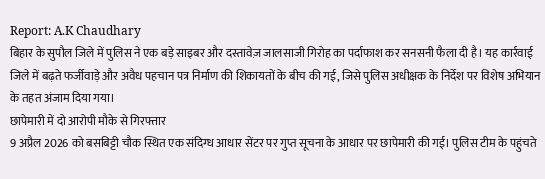Report: A.K Chaudhary
बिहार के सुपौल जिले में पुलिस ने एक बड़े साइबर और दस्तावेज़ जालसाजी गिरोह का पर्दाफाश कर सनसनी फैला दी है। यह कार्रवाई जिले में बढ़ते फर्जीवाड़े और अवैध पहचान पत्र निर्माण की शिकायतों के बीच की गई, जिसे पुलिस अधीक्षक के निर्देश पर विशेष अभियान के तहत अंजाम दिया गया।
छापेमारी में दो आरोपी मौके से गिरफ्तार
9 अप्रैल 2026 को बसबिट्टी चौक स्थित एक संदिग्ध आधार सेंटर पर गुप्त सूचना के आधार पर छापेमारी की गई। पुलिस टीम के पहुंचते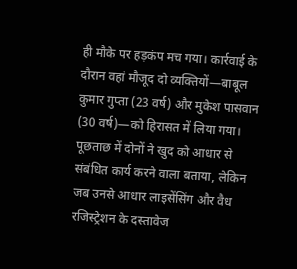ही मौके पर हड़कंप मच गया। कार्रवाई के दौरान वहां मौजूद दो व्यक्तियों—बाबूल कुमार गुप्ता (23 वर्ष) और मुकेश पासवान (30 वर्ष)—को हिरासत में लिया गया। पूछताछ में दोनों ने खुद को आधार से संबंधित कार्य करने वाला बताया, लेकिन जब उनसे आधार लाइसेंसिंग और वैध रजिस्ट्रेशन के दस्तावेज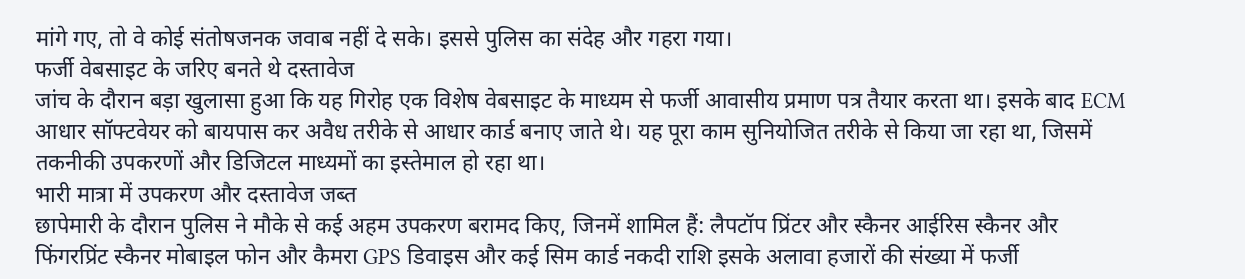मांगे गए, तो वे कोई संतोषजनक जवाब नहीं दे सके। इससे पुलिस का संदेह और गहरा गया।
फर्जी वेबसाइट के जरिए बनते थे दस्तावेज
जांच के दौरान बड़ा खुलासा हुआ कि यह गिरोह एक विशेष वेबसाइट के माध्यम से फर्जी आवासीय प्रमाण पत्र तैयार करता था। इसके बाद ECM आधार सॉफ्टवेयर को बायपास कर अवैध तरीके से आधार कार्ड बनाए जाते थे। यह पूरा काम सुनियोजित तरीके से किया जा रहा था, जिसमें तकनीकी उपकरणों और डिजिटल माध्यमों का इस्तेमाल हो रहा था।
भारी मात्रा में उपकरण और दस्तावेज जब्त
छापेमारी के दौरान पुलिस ने मौके से कई अहम उपकरण बरामद किए, जिनमें शामिल हैं: लैपटॉप प्रिंटर और स्कैनर आईरिस स्कैनर और फिंगरप्रिंट स्कैनर मोबाइल फोन और कैमरा GPS डिवाइस और कई सिम कार्ड नकदी राशि इसके अलावा हजारों की संख्या में फर्जी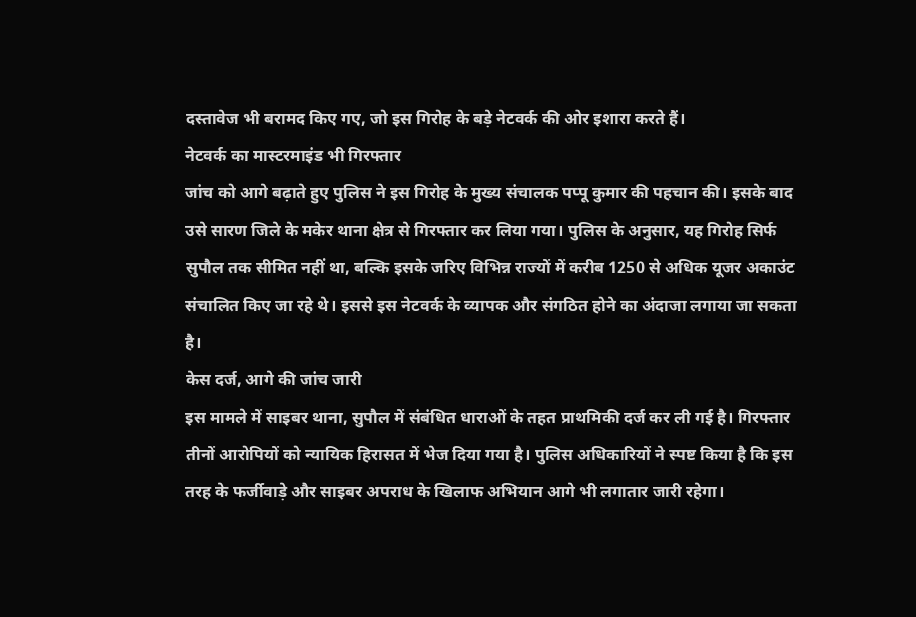दस्तावेज भी बरामद किए गए, जो इस गिरोह के बड़े नेटवर्क की ओर इशारा करते हैं।
नेटवर्क का मास्टरमाइंड भी गिरफ्तार
जांच को आगे बढ़ाते हुए पुलिस ने इस गिरोह के मुख्य संचालक पप्पू कुमार की पहचान की। इसके बाद उसे सारण जिले के मकेर थाना क्षेत्र से गिरफ्तार कर लिया गया। पुलिस के अनुसार, यह गिरोह सिर्फ सुपौल तक सीमित नहीं था, बल्कि इसके जरिए विभिन्न राज्यों में करीब 1250 से अधिक यूजर अकाउंट संचालित किए जा रहे थे। इससे इस नेटवर्क के व्यापक और संगठित होने का अंदाजा लगाया जा सकता है।
केस दर्ज, आगे की जांच जारी
इस मामले में साइबर थाना, सुपौल में संबंधित धाराओं के तहत प्राथमिकी दर्ज कर ली गई है। गिरफ्तार तीनों आरोपियों को न्यायिक हिरासत में भेज दिया गया है। पुलिस अधिकारियों ने स्पष्ट किया है कि इस तरह के फर्जीवाड़े और साइबर अपराध के खिलाफ अभियान आगे भी लगातार जारी रहेगा।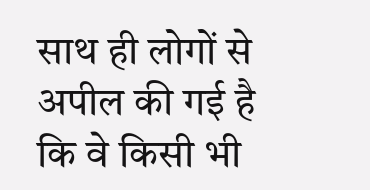साथ ही लोगों से अपील की गई है कि वे किसी भी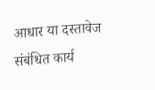आधार या दस्तावेज संबंधित कार्य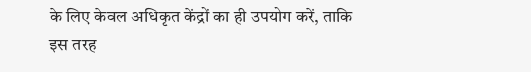के लिए केवल अधिकृत केंद्रों का ही उपयोग करें, ताकि इस तरह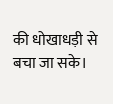की धोखाधड़ी से बचा जा सके।